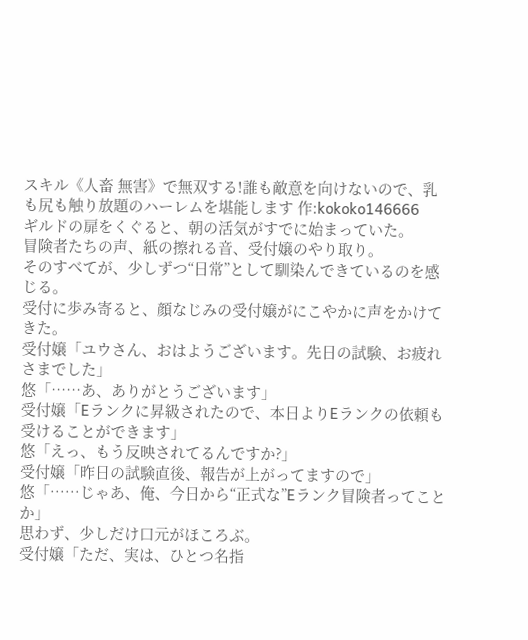スキル《人畜 無害》で無双する!誰も敵意を向けないので、乳も尻も触り放題のハーレムを堪能します 作:kokoko146666
ギルドの扉をくぐると、朝の活気がすでに始まっていた。
冒険者たちの声、紙の擦れる音、受付嬢のやり取り。
そのすべてが、少しずつ“日常”として馴染んできているのを感じる。
受付に歩み寄ると、顔なじみの受付嬢がにこやかに声をかけてきた。
受付嬢「ユウさん、おはようございます。先日の試験、お疲れさまでした」
悠「……あ、ありがとうございます」
受付嬢「Eランクに昇級されたので、本日よりEランクの依頼も受けることができます」
悠「えっ、もう反映されてるんですか?」
受付嬢「昨日の試験直後、報告が上がってますので」
悠「……じゃあ、俺、今日から“正式な”Eランク冒険者ってことか」
思わず、少しだけ口元がほころぶ。
受付嬢「ただ、実は、ひとつ名指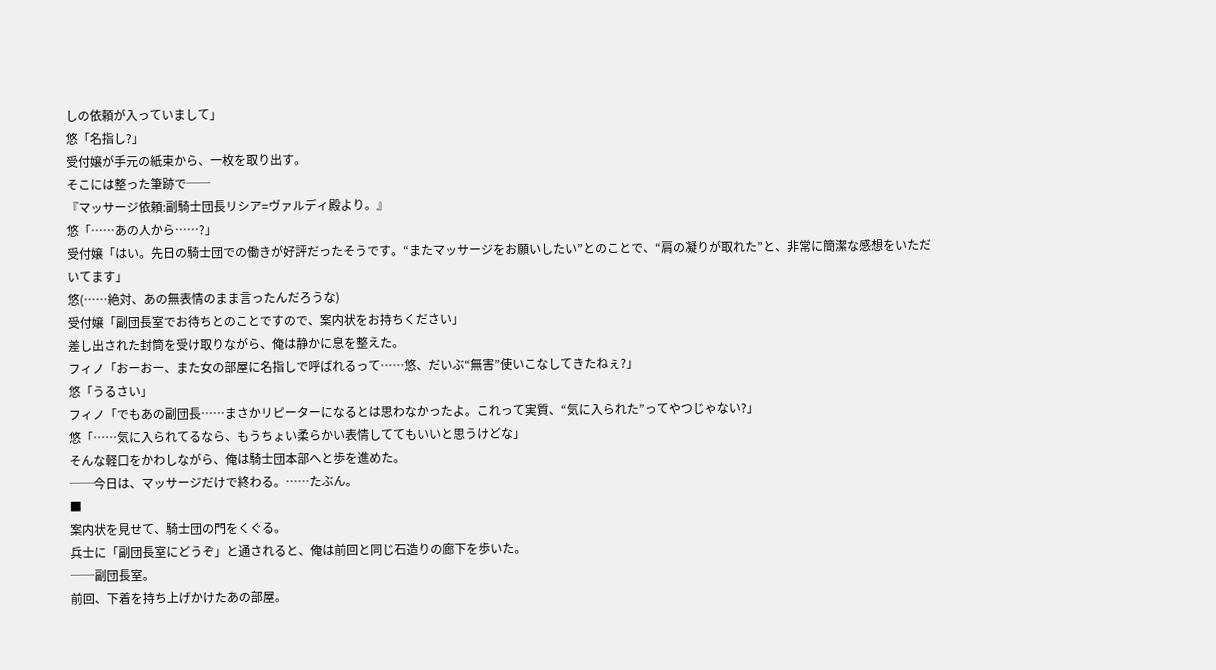しの依頼が入っていまして」
悠「名指し?」
受付嬢が手元の紙束から、一枚を取り出す。
そこには整った筆跡で──
『マッサージ依頼:副騎士団長リシア=ヴァルディ殿より。』
悠「……あの人から……?」
受付嬢「はい。先日の騎士団での働きが好評だったそうです。“またマッサージをお願いしたい”とのことで、“肩の凝りが取れた”と、非常に簡潔な感想をいただいてます」
悠(……絶対、あの無表情のまま言ったんだろうな)
受付嬢「副団長室でお待ちとのことですので、案内状をお持ちください」
差し出された封筒を受け取りながら、俺は静かに息を整えた。
フィノ「おーおー、また女の部屋に名指しで呼ばれるって……悠、だいぶ“無害”使いこなしてきたねぇ?」
悠「うるさい」
フィノ「でもあの副団長……まさかリピーターになるとは思わなかったよ。これって実質、“気に入られた”ってやつじゃない?」
悠「……気に入られてるなら、もうちょい柔らかい表情しててもいいと思うけどな」
そんな軽口をかわしながら、俺は騎士団本部へと歩を進めた。
──今日は、マッサージだけで終わる。……たぶん。
■
案内状を見せて、騎士団の門をくぐる。
兵士に「副団長室にどうぞ」と通されると、俺は前回と同じ石造りの廊下を歩いた。
──副団長室。
前回、下着を持ち上げかけたあの部屋。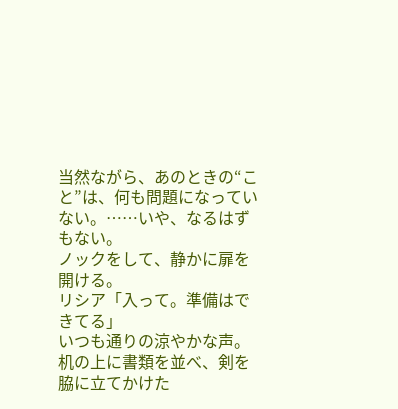当然ながら、あのときの“こと”は、何も問題になっていない。……いや、なるはずもない。
ノックをして、静かに扉を開ける。
リシア「入って。準備はできてる」
いつも通りの涼やかな声。
机の上に書類を並べ、剣を脇に立てかけた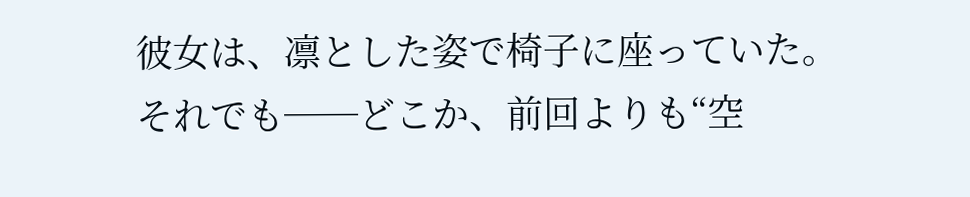彼女は、凛とした姿で椅子に座っていた。
それでも──どこか、前回よりも“空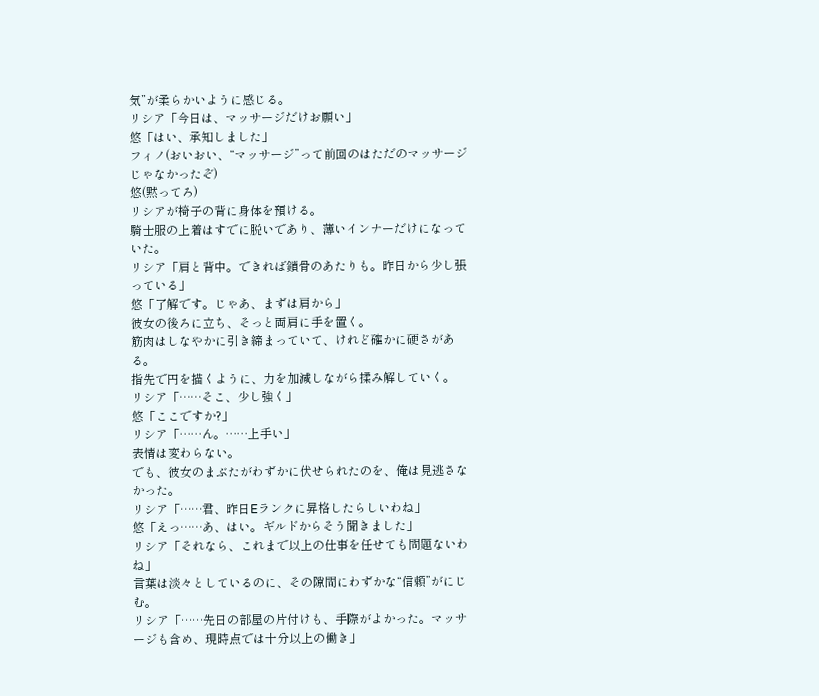気”が柔らかいように感じる。
リシア「今日は、マッサージだけお願い」
悠「はい、承知しました」
フィノ(おいおい、“マッサージ”って前回のはただのマッサージじゃなかったぞ)
悠(黙ってろ)
リシアが椅子の背に身体を預ける。
騎士服の上着はすでに脱いであり、薄いインナーだけになっていた。
リシア「肩と背中。できれば鎖骨のあたりも。昨日から少し張っている」
悠「了解です。じゃあ、まずは肩から」
彼女の後ろに立ち、そっと両肩に手を置く。
筋肉はしなやかに引き締まっていて、けれど確かに硬さがある。
指先で円を描くように、力を加減しながら揉み解していく。
リシア「……そこ、少し強く」
悠「ここですか?」
リシア「……ん。……上手い」
表情は変わらない。
でも、彼女のまぶたがわずかに伏せられたのを、俺は見逃さなかった。
リシア「……君、昨日Eランクに昇格したらしいわね」
悠「えっ……あ、はい。ギルドからそう聞きました」
リシア「それなら、これまで以上の仕事を任せても問題ないわね」
言葉は淡々としているのに、その隙間にわずかな“信頼”がにじむ。
リシア「……先日の部屋の片付けも、手際がよかった。マッサージも含め、現時点では十分以上の働き」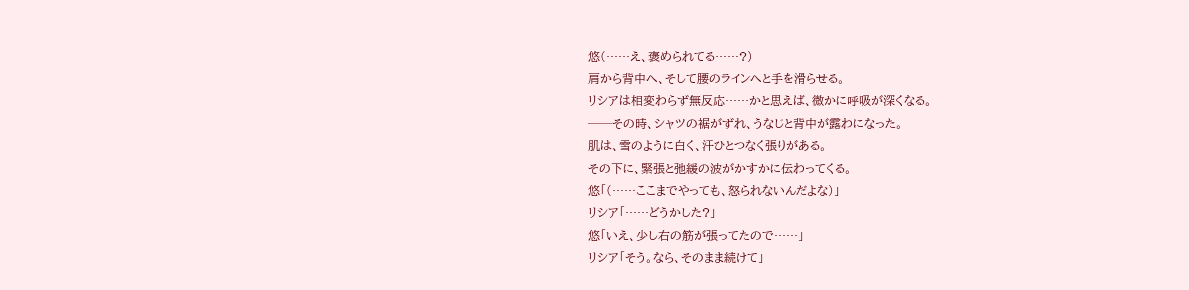悠(……え、褒められてる……?)
肩から背中へ、そして腰のラインへと手を滑らせる。
リシアは相変わらず無反応……かと思えば、微かに呼吸が深くなる。
──その時、シャツの裾がずれ、うなじと背中が露わになった。
肌は、雪のように白く、汗ひとつなく張りがある。
その下に、緊張と弛緩の波がかすかに伝わってくる。
悠「(……ここまでやっても、怒られないんだよな)」
リシア「……どうかした?」
悠「いえ、少し右の筋が張ってたので……」
リシア「そう。なら、そのまま続けて」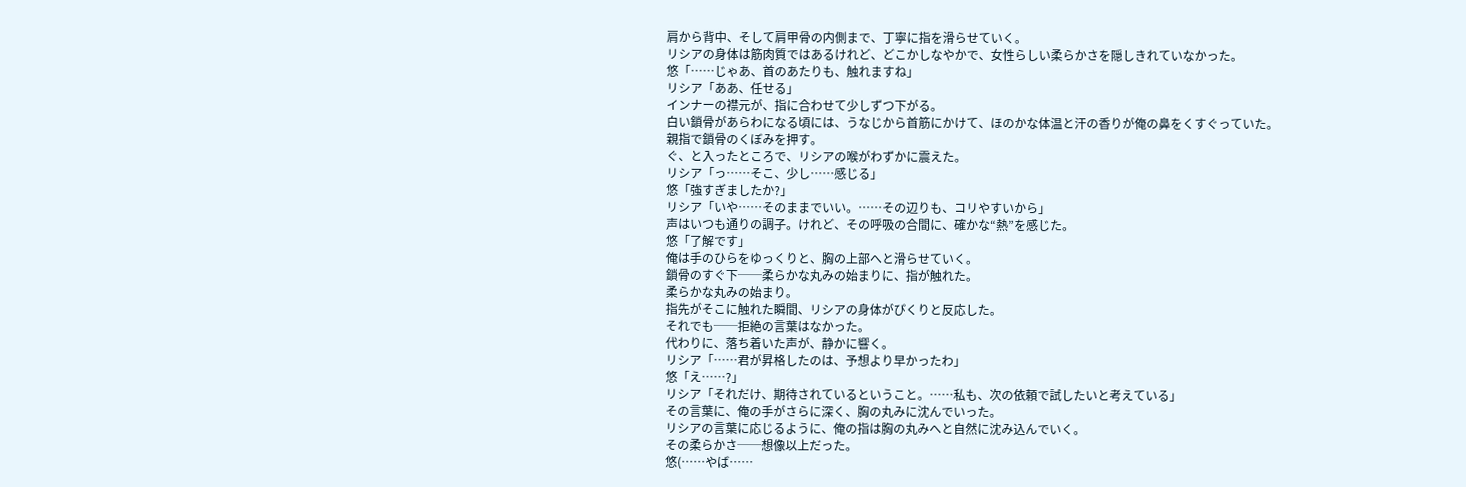肩から背中、そして肩甲骨の内側まで、丁寧に指を滑らせていく。
リシアの身体は筋肉質ではあるけれど、どこかしなやかで、女性らしい柔らかさを隠しきれていなかった。
悠「……じゃあ、首のあたりも、触れますね」
リシア「ああ、任せる」
インナーの襟元が、指に合わせて少しずつ下がる。
白い鎖骨があらわになる頃には、うなじから首筋にかけて、ほのかな体温と汗の香りが俺の鼻をくすぐっていた。
親指で鎖骨のくぼみを押す。
ぐ、と入ったところで、リシアの喉がわずかに震えた。
リシア「っ……そこ、少し……感じる」
悠「強すぎましたか?」
リシア「いや……そのままでいい。……その辺りも、コリやすいから」
声はいつも通りの調子。けれど、その呼吸の合間に、確かな“熱”を感じた。
悠「了解です」
俺は手のひらをゆっくりと、胸の上部へと滑らせていく。
鎖骨のすぐ下──柔らかな丸みの始まりに、指が触れた。
柔らかな丸みの始まり。
指先がそこに触れた瞬間、リシアの身体がぴくりと反応した。
それでも──拒絶の言葉はなかった。
代わりに、落ち着いた声が、静かに響く。
リシア「……君が昇格したのは、予想より早かったわ」
悠「え……?」
リシア「それだけ、期待されているということ。……私も、次の依頼で試したいと考えている」
その言葉に、俺の手がさらに深く、胸の丸みに沈んでいった。
リシアの言葉に応じるように、俺の指は胸の丸みへと自然に沈み込んでいく。
その柔らかさ──想像以上だった。
悠(……やば……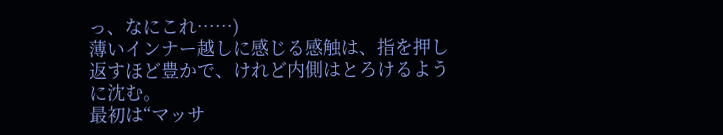っ、なにこれ……)
薄いインナー越しに感じる感触は、指を押し返すほど豊かで、けれど内側はとろけるように沈む。
最初は“マッサ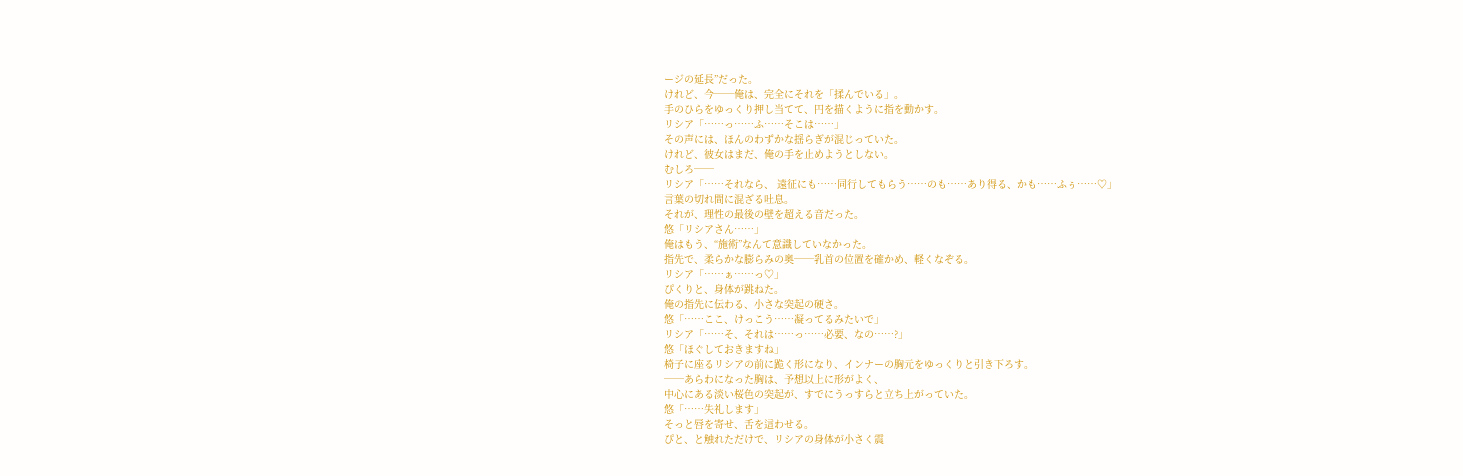ージの延長”だった。
けれど、今──俺は、完全にそれを「揉んでいる」。
手のひらをゆっくり押し当てて、円を描くように指を動かす。
リシア「……っ……ふ……そこは……」
その声には、ほんのわずかな揺らぎが混じっていた。
けれど、彼女はまだ、俺の手を止めようとしない。
むしろ──
リシア「……それなら、 遠征にも……同行してもらう……のも……あり得る、かも……ふぅ……♡」
言葉の切れ間に混ざる吐息。
それが、理性の最後の壁を超える音だった。
悠「リシアさん……」
俺はもう、“施術”なんて意識していなかった。
指先で、柔らかな膨らみの奥──乳首の位置を確かめ、軽くなぞる。
リシア「……ぁ……っ♡」
ぴくりと、身体が跳ねた。
俺の指先に伝わる、小さな突起の硬さ。
悠「……ここ、けっこう……凝ってるみたいで」
リシア「……そ、それは……っ……必要、なの……?」
悠「ほぐしておきますね」
椅子に座るリシアの前に跪く形になり、インナーの胸元をゆっくりと引き下ろす。
──あらわになった胸は、予想以上に形がよく、
中心にある淡い桜色の突起が、すでにうっすらと立ち上がっていた。
悠「……失礼します」
そっと唇を寄せ、舌を這わせる。
ぴと、と触れただけで、リシアの身体が小さく震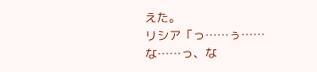えた。
リシア「っ……ぅ……な……っ、な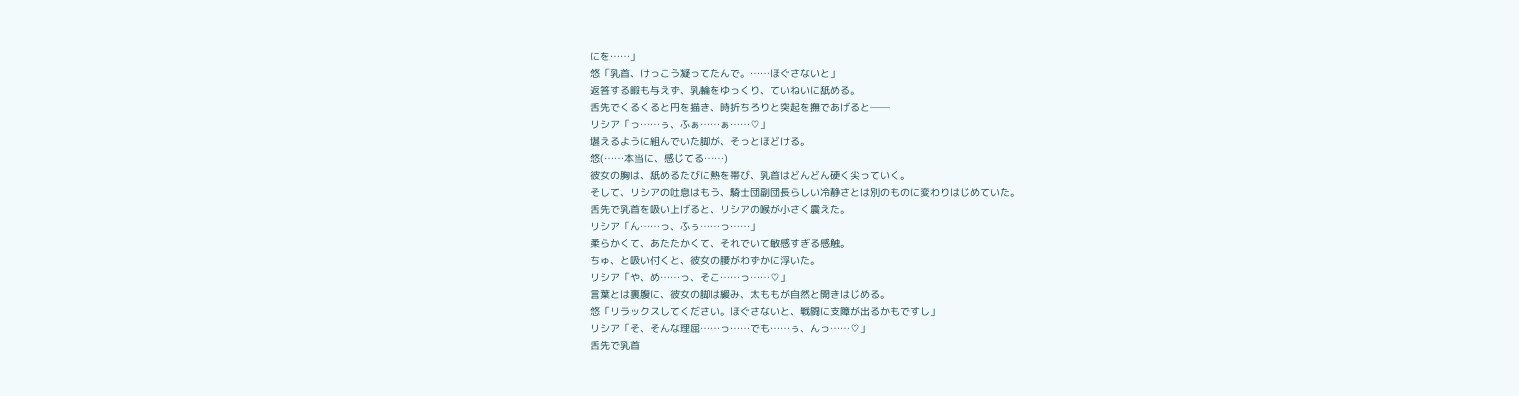にを……」
悠「乳首、けっこう凝ってたんで。……ほぐさないと」
返答する暇も与えず、乳輪をゆっくり、ていねいに舐める。
舌先でくるくると円を描き、時折ちろりと突起を撫であげると──
リシア「っ……ぅ、ふぁ……ぁ……♡」
堪えるように組んでいた脚が、そっとほどける。
悠(……本当に、感じてる……)
彼女の胸は、舐めるたびに熱を帯び、乳首はどんどん硬く尖っていく。
そして、リシアの吐息はもう、騎士団副団長らしい冷静さとは別のものに変わりはじめていた。
舌先で乳首を吸い上げると、リシアの喉が小さく震えた。
リシア「ん……っ、ふぅ……っ……」
柔らかくて、あたたかくて、それでいて敏感すぎる感触。
ちゅ、と吸い付くと、彼女の腰がわずかに浮いた。
リシア「や、め……っ、そこ……っ……♡」
言葉とは裏腹に、彼女の脚は緩み、太ももが自然と開きはじめる。
悠「リラックスしてください。ほぐさないと、戦闘に支障が出るかもですし」
リシア「そ、そんな理屈……っ……でも……ぅ、んっ……♡」
舌先で乳首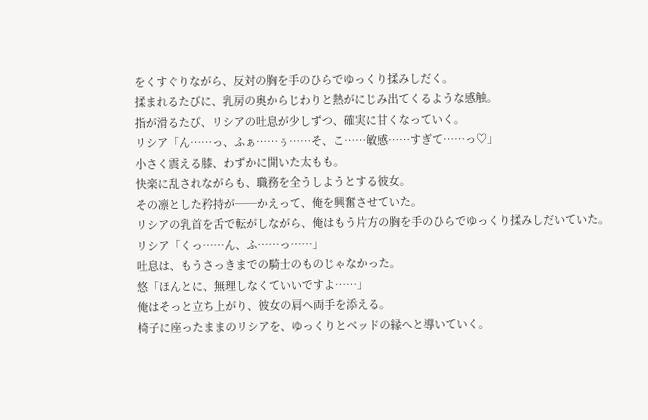をくすぐりながら、反対の胸を手のひらでゆっくり揉みしだく。
揉まれるたびに、乳房の奥からじわりと熱がにじみ出てくるような感触。
指が滑るたび、リシアの吐息が少しずつ、確実に甘くなっていく。
リシア「ん……っ、ふぁ……ぅ……そ、こ……敏感……すぎて……っ♡」
小さく震える膝、わずかに開いた太もも。
快楽に乱されながらも、職務を全うしようとする彼女。
その凛とした矜持が──かえって、俺を興奮させていた。
リシアの乳首を舌で転がしながら、俺はもう片方の胸を手のひらでゆっくり揉みしだいていた。
リシア「くっ……ん、ふ……っ……」
吐息は、もうさっきまでの騎士のものじゃなかった。
悠「ほんとに、無理しなくていいですよ……」
俺はそっと立ち上がり、彼女の肩へ両手を添える。
椅子に座ったままのリシアを、ゆっくりとベッドの縁へと導いていく。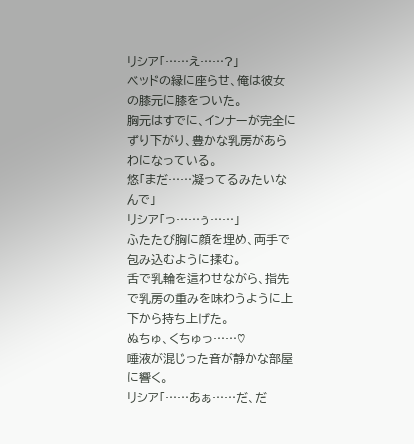リシア「……え……?」
ベッドの縁に座らせ、俺は彼女の膝元に膝をついた。
胸元はすでに、インナーが完全にずり下がり、豊かな乳房があらわになっている。
悠「まだ……凝ってるみたいなんで」
リシア「っ……ぅ……」
ふたたび胸に顔を埋め、両手で包み込むように揉む。
舌で乳輪を這わせながら、指先で乳房の重みを味わうように上下から持ち上げた。
ぬちゅ、くちゅっ……♡
唾液が混じった音が静かな部屋に響く。
リシア「……あぁ……だ、だ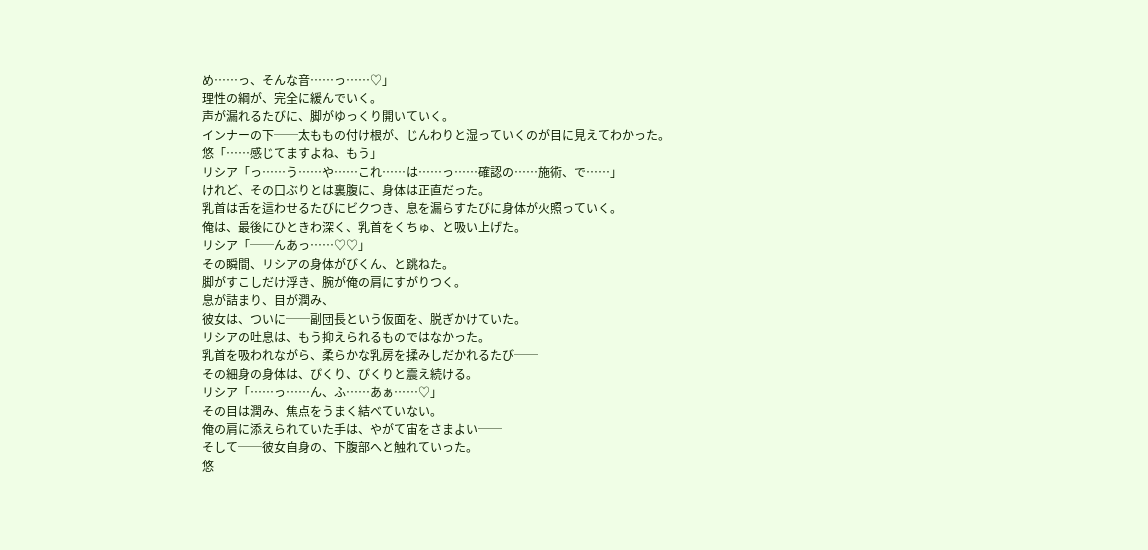め……っ、そんな音……っ……♡」
理性の綱が、完全に緩んでいく。
声が漏れるたびに、脚がゆっくり開いていく。
インナーの下──太ももの付け根が、じんわりと湿っていくのが目に見えてわかった。
悠「……感じてますよね、もう」
リシア「っ……う……や……これ……は……っ……確認の……施術、で……」
けれど、その口ぶりとは裏腹に、身体は正直だった。
乳首は舌を這わせるたびにビクつき、息を漏らすたびに身体が火照っていく。
俺は、最後にひときわ深く、乳首をくちゅ、と吸い上げた。
リシア「──んあっ……♡♡」
その瞬間、リシアの身体がびくん、と跳ねた。
脚がすこしだけ浮き、腕が俺の肩にすがりつく。
息が詰まり、目が潤み、
彼女は、ついに──副団長という仮面を、脱ぎかけていた。
リシアの吐息は、もう抑えられるものではなかった。
乳首を吸われながら、柔らかな乳房を揉みしだかれるたび──
その細身の身体は、ぴくり、ぴくりと震え続ける。
リシア「……っ……ん、ふ……あぁ……♡」
その目は潤み、焦点をうまく結べていない。
俺の肩に添えられていた手は、やがて宙をさまよい──
そして──彼女自身の、下腹部へと触れていった。
悠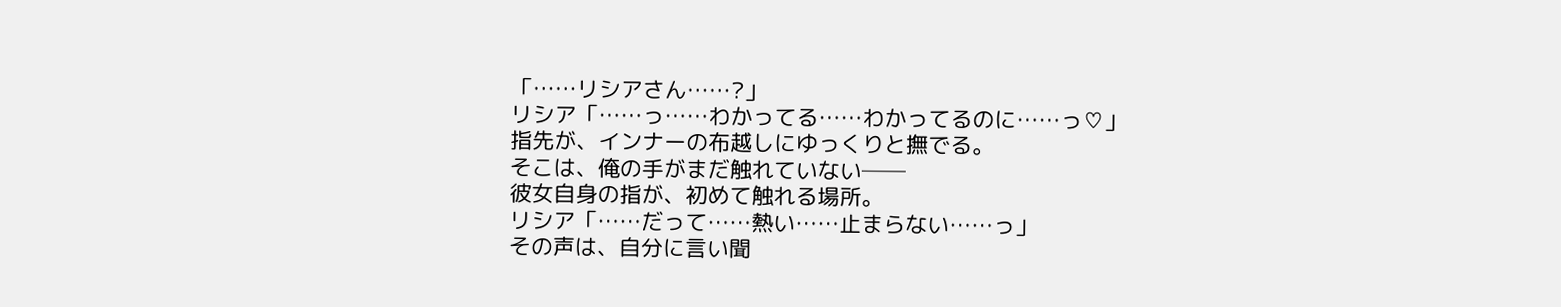「……リシアさん……?」
リシア「……っ……わかってる……わかってるのに……っ♡」
指先が、インナーの布越しにゆっくりと撫でる。
そこは、俺の手がまだ触れていない──
彼女自身の指が、初めて触れる場所。
リシア「……だって……熱い……止まらない……っ」
その声は、自分に言い聞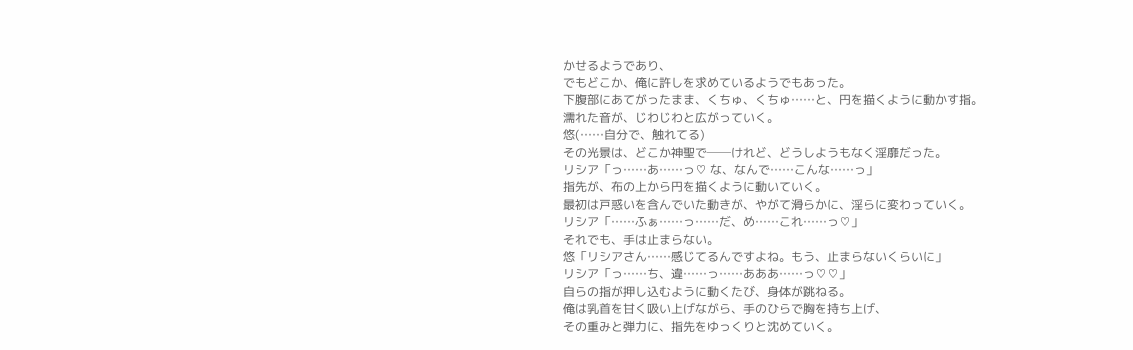かせるようであり、
でもどこか、俺に許しを求めているようでもあった。
下腹部にあてがったまま、くちゅ、くちゅ……と、円を描くように動かす指。
濡れた音が、じわじわと広がっていく。
悠(……自分で、触れてる)
その光景は、どこか神聖で──けれど、どうしようもなく淫靡だった。
リシア「っ……あ……っ♡ な、なんで……こんな……っ」
指先が、布の上から円を描くように動いていく。
最初は戸惑いを含んでいた動きが、やがて滑らかに、淫らに変わっていく。
リシア「……ふぁ……っ……だ、め……これ……っ♡」
それでも、手は止まらない。
悠「リシアさん……感じてるんですよね。もう、止まらないくらいに」
リシア「っ……ち、違……っ……あああ……っ♡♡」
自らの指が押し込むように動くたび、身体が跳ねる。
俺は乳首を甘く吸い上げながら、手のひらで胸を持ち上げ、
その重みと弾力に、指先をゆっくりと沈めていく。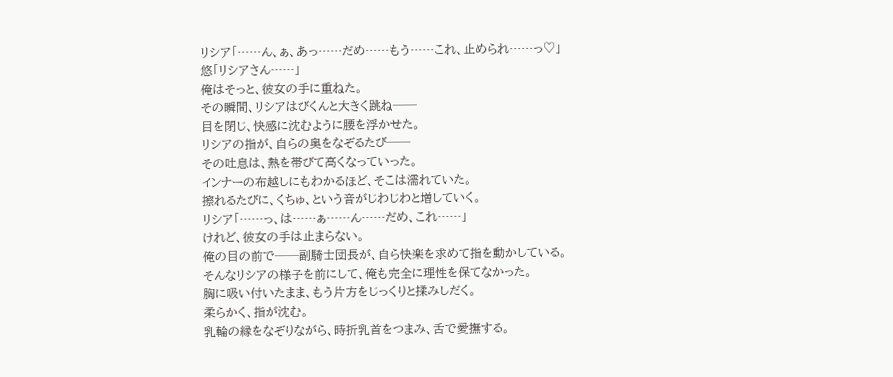リシア「……ん、ぁ、あっ……だめ……もう……これ、止められ……っ♡」
悠「リシアさん……」
俺はそっと、彼女の手に重ねた。
その瞬間、リシアはびくんと大きく跳ね──
目を閉じ、快感に沈むように腰を浮かせた。
リシアの指が、自らの奥をなぞるたび──
その吐息は、熱を帯びて高くなっていった。
インナーの布越しにもわかるほど、そこは濡れていた。
擦れるたびに、くちゅ、という音がじわじわと増していく。
リシア「……っ、は……ぁ……ん……だめ、これ……」
けれど、彼女の手は止まらない。
俺の目の前で──副騎士団長が、自ら快楽を求めて指を動かしている。
そんなリシアの様子を前にして、俺も完全に理性を保てなかった。
胸に吸い付いたまま、もう片方をじっくりと揉みしだく。
柔らかく、指が沈む。
乳輪の縁をなぞりながら、時折乳首をつまみ、舌で愛撫する。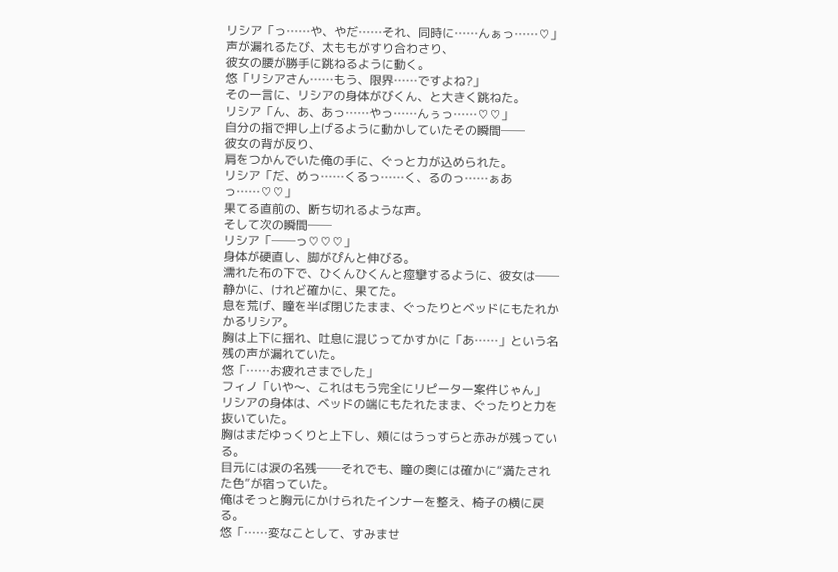リシア「っ……や、やだ……それ、同時に……んぁっ……♡」
声が漏れるたび、太ももがすり合わさり、
彼女の腰が勝手に跳ねるように動く。
悠「リシアさん……もう、限界……ですよね?」
その一言に、リシアの身体がびくん、と大きく跳ねた。
リシア「ん、あ、あっ……やっ……んぅっ……♡♡」
自分の指で押し上げるように動かしていたその瞬間──
彼女の背が反り、
肩をつかんでいた俺の手に、ぐっと力が込められた。
リシア「だ、めっ……くるっ……く、るのっ……ぁあっ……♡♡」
果てる直前の、断ち切れるような声。
そして次の瞬間──
リシア「──っ♡♡♡」
身体が硬直し、脚がぴんと伸びる。
濡れた布の下で、ひくんひくんと痙攣するように、彼女は──
静かに、けれど確かに、果てた。
息を荒げ、瞳を半ば閉じたまま、ぐったりとベッドにもたれかかるリシア。
胸は上下に揺れ、吐息に混じってかすかに「あ……」という名残の声が漏れていた。
悠「……お疲れさまでした」
フィノ「いや〜、これはもう完全にリピーター案件じゃん」
リシアの身体は、ベッドの端にもたれたまま、ぐったりと力を抜いていた。
胸はまだゆっくりと上下し、頬にはうっすらと赤みが残っている。
目元には涙の名残──それでも、瞳の奥には確かに“満たされた色”が宿っていた。
俺はそっと胸元にかけられたインナーを整え、椅子の横に戻る。
悠「……変なことして、すみませ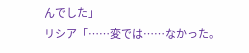んでした」
リシア「……変では……なかった。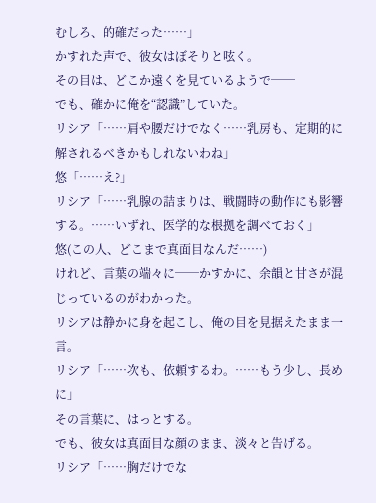むしろ、的確だった……」
かすれた声で、彼女はぼそりと呟く。
その目は、どこか遠くを見ているようで──
でも、確かに俺を“認識”していた。
リシア「……肩や腰だけでなく……乳房も、定期的に解されるべきかもしれないわね」
悠「……え?」
リシア「……乳腺の詰まりは、戦闘時の動作にも影響する。……いずれ、医学的な根拠を調べておく」
悠(この人、どこまで真面目なんだ……)
けれど、言葉の端々に──かすかに、余韻と甘さが混じっているのがわかった。
リシアは静かに身を起こし、俺の目を見据えたまま一言。
リシア「……次も、依頼するわ。……もう少し、長めに」
その言葉に、はっとする。
でも、彼女は真面目な顔のまま、淡々と告げる。
リシア「……胸だけでな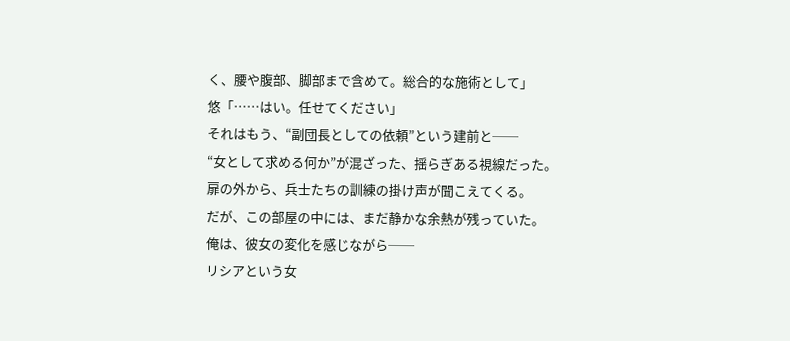く、腰や腹部、脚部まで含めて。総合的な施術として」
悠「……はい。任せてください」
それはもう、“副団長としての依頼”という建前と──
“女として求める何か”が混ざった、揺らぎある視線だった。
扉の外から、兵士たちの訓練の掛け声が聞こえてくる。
だが、この部屋の中には、まだ静かな余熱が残っていた。
俺は、彼女の変化を感じながら──
リシアという女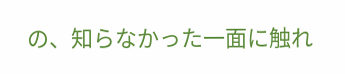の、知らなかった一面に触れ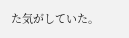た気がしていた。